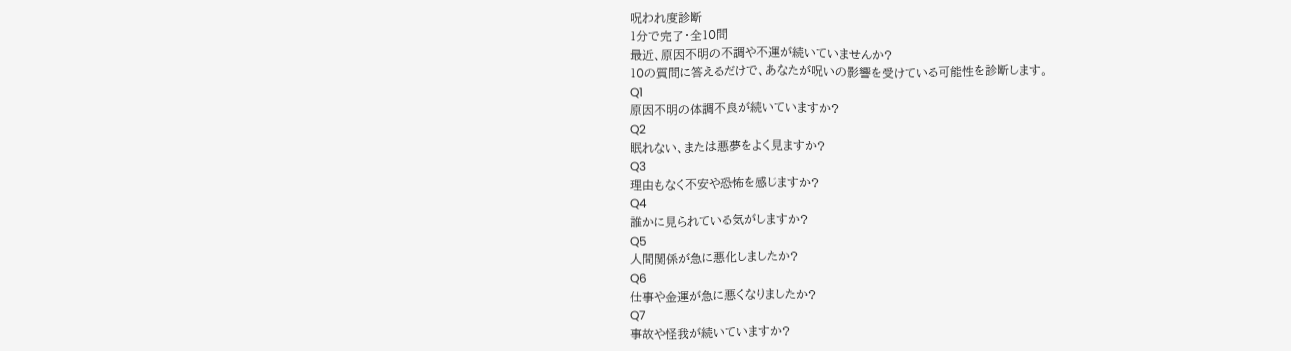呪われ度診断
1分で完了・全10問
最近、原因不明の不調や不運が続いていませんか?
10の質問に答えるだけで、あなたが呪いの影響を受けている可能性を診断します。
Q1
原因不明の体調不良が続いていますか?
Q2
眠れない、または悪夢をよく見ますか?
Q3
理由もなく不安や恐怖を感じますか?
Q4
誰かに見られている気がしますか?
Q5
人間関係が急に悪化しましたか?
Q6
仕事や金運が急に悪くなりましたか?
Q7
事故や怪我が続いていますか?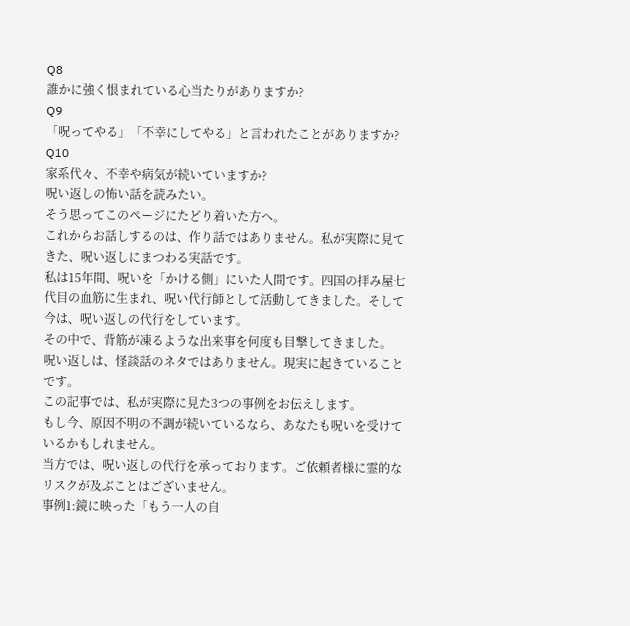Q8
誰かに強く恨まれている心当たりがありますか?
Q9
「呪ってやる」「不幸にしてやる」と言われたことがありますか?
Q10
家系代々、不幸や病気が続いていますか?
呪い返しの怖い話を読みたい。
そう思ってこのページにたどり着いた方へ。
これからお話しするのは、作り話ではありません。私が実際に見てきた、呪い返しにまつわる実話です。
私は15年間、呪いを「かける側」にいた人間です。四国の拝み屋七代目の血筋に生まれ、呪い代行師として活動してきました。そして今は、呪い返しの代行をしています。
その中で、背筋が凍るような出来事を何度も目撃してきました。
呪い返しは、怪談話のネタではありません。現実に起きていることです。
この記事では、私が実際に見た3つの事例をお伝えします。
もし今、原因不明の不調が続いているなら、あなたも呪いを受けているかもしれません。
当方では、呪い返しの代行を承っております。ご依頼者様に霊的なリスクが及ぶことはございません。
事例1:鏡に映った「もう一人の自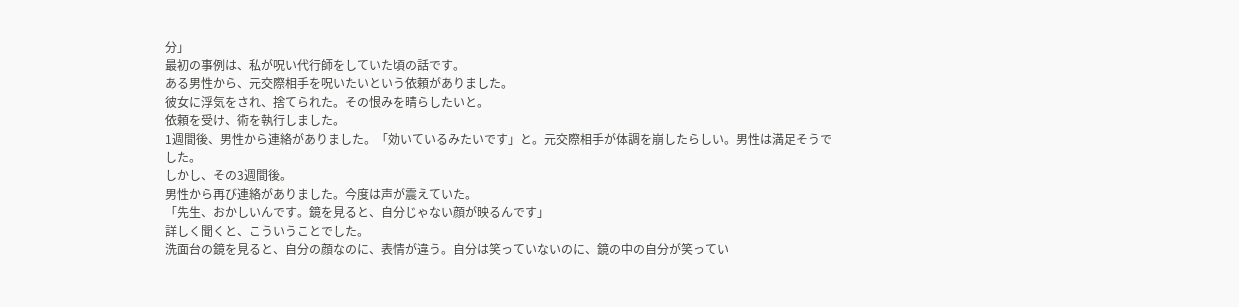分」
最初の事例は、私が呪い代行師をしていた頃の話です。
ある男性から、元交際相手を呪いたいという依頼がありました。
彼女に浮気をされ、捨てられた。その恨みを晴らしたいと。
依頼を受け、術を執行しました。
1週間後、男性から連絡がありました。「効いているみたいです」と。元交際相手が体調を崩したらしい。男性は満足そうでした。
しかし、その3週間後。
男性から再び連絡がありました。今度は声が震えていた。
「先生、おかしいんです。鏡を見ると、自分じゃない顔が映るんです」
詳しく聞くと、こういうことでした。
洗面台の鏡を見ると、自分の顔なのに、表情が違う。自分は笑っていないのに、鏡の中の自分が笑ってい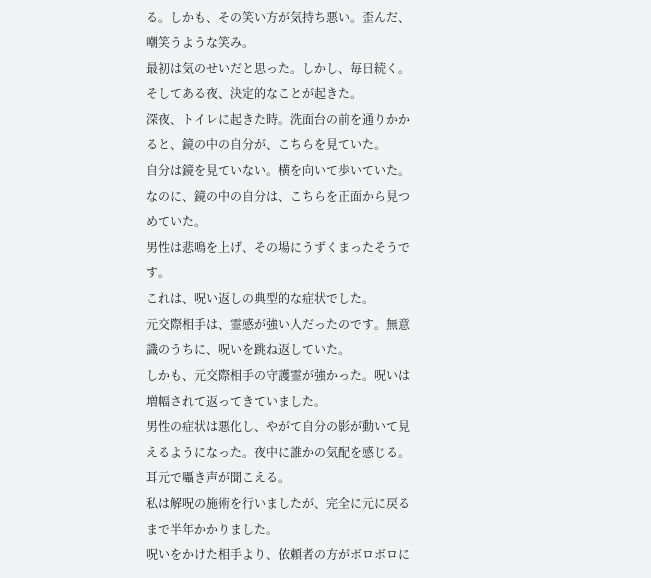る。しかも、その笑い方が気持ち悪い。歪んだ、嘲笑うような笑み。
最初は気のせいだと思った。しかし、毎日続く。
そしてある夜、決定的なことが起きた。
深夜、トイレに起きた時。洗面台の前を通りかかると、鏡の中の自分が、こちらを見ていた。
自分は鏡を見ていない。横を向いて歩いていた。なのに、鏡の中の自分は、こちらを正面から見つめていた。
男性は悲鳴を上げ、その場にうずくまったそうです。
これは、呪い返しの典型的な症状でした。
元交際相手は、霊感が強い人だったのです。無意識のうちに、呪いを跳ね返していた。
しかも、元交際相手の守護霊が強かった。呪いは増幅されて返ってきていました。
男性の症状は悪化し、やがて自分の影が動いて見えるようになった。夜中に誰かの気配を感じる。耳元で囁き声が聞こえる。
私は解呪の施術を行いましたが、完全に元に戻るまで半年かかりました。
呪いをかけた相手より、依頼者の方がボロボロに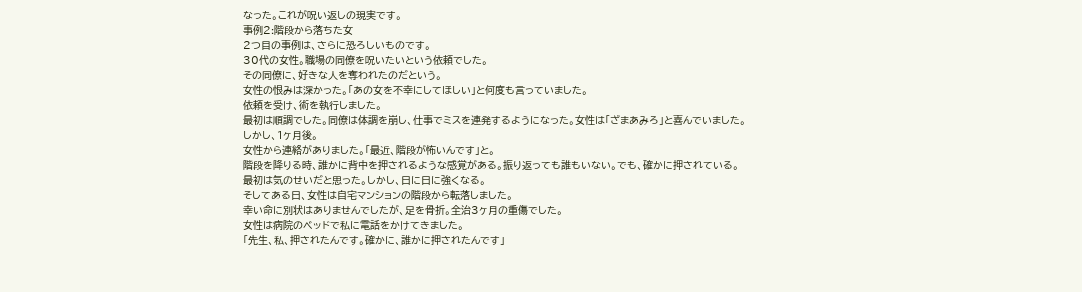なった。これが呪い返しの現実です。
事例2:階段から落ちた女
2つ目の事例は、さらに恐ろしいものです。
30代の女性。職場の同僚を呪いたいという依頼でした。
その同僚に、好きな人を奪われたのだという。
女性の恨みは深かった。「あの女を不幸にしてほしい」と何度も言っていました。
依頼を受け、術を執行しました。
最初は順調でした。同僚は体調を崩し、仕事でミスを連発するようになった。女性は「ざまあみろ」と喜んでいました。
しかし、1ヶ月後。
女性から連絡がありました。「最近、階段が怖いんです」と。
階段を降りる時、誰かに背中を押されるような感覚がある。振り返っても誰もいない。でも、確かに押されている。
最初は気のせいだと思った。しかし、日に日に強くなる。
そしてある日、女性は自宅マンションの階段から転落しました。
幸い命に別状はありませんでしたが、足を骨折。全治3ヶ月の重傷でした。
女性は病院のベッドで私に電話をかけてきました。
「先生、私、押されたんです。確かに、誰かに押されたんです」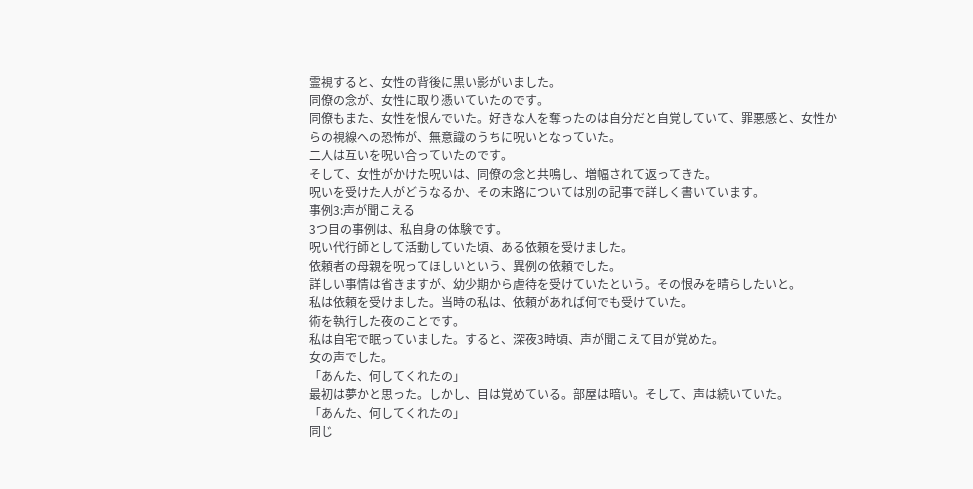霊視すると、女性の背後に黒い影がいました。
同僚の念が、女性に取り憑いていたのです。
同僚もまた、女性を恨んでいた。好きな人を奪ったのは自分だと自覚していて、罪悪感と、女性からの視線への恐怖が、無意識のうちに呪いとなっていた。
二人は互いを呪い合っていたのです。
そして、女性がかけた呪いは、同僚の念と共鳴し、増幅されて返ってきた。
呪いを受けた人がどうなるか、その末路については別の記事で詳しく書いています。
事例3:声が聞こえる
3つ目の事例は、私自身の体験です。
呪い代行師として活動していた頃、ある依頼を受けました。
依頼者の母親を呪ってほしいという、異例の依頼でした。
詳しい事情は省きますが、幼少期から虐待を受けていたという。その恨みを晴らしたいと。
私は依頼を受けました。当時の私は、依頼があれば何でも受けていた。
術を執行した夜のことです。
私は自宅で眠っていました。すると、深夜3時頃、声が聞こえて目が覚めた。
女の声でした。
「あんた、何してくれたの」
最初は夢かと思った。しかし、目は覚めている。部屋は暗い。そして、声は続いていた。
「あんた、何してくれたの」
同じ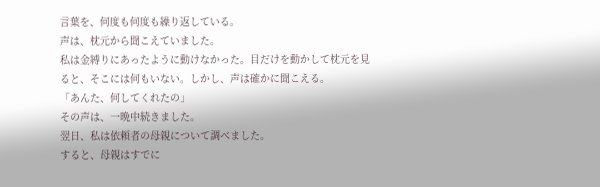言葉を、何度も何度も繰り返している。
声は、枕元から聞こえていました。
私は金縛りにあったように動けなかった。目だけを動かして枕元を見ると、そこには何もいない。しかし、声は確かに聞こえる。
「あんた、何してくれたの」
その声は、一晩中続きました。
翌日、私は依頼者の母親について調べました。
すると、母親はすでに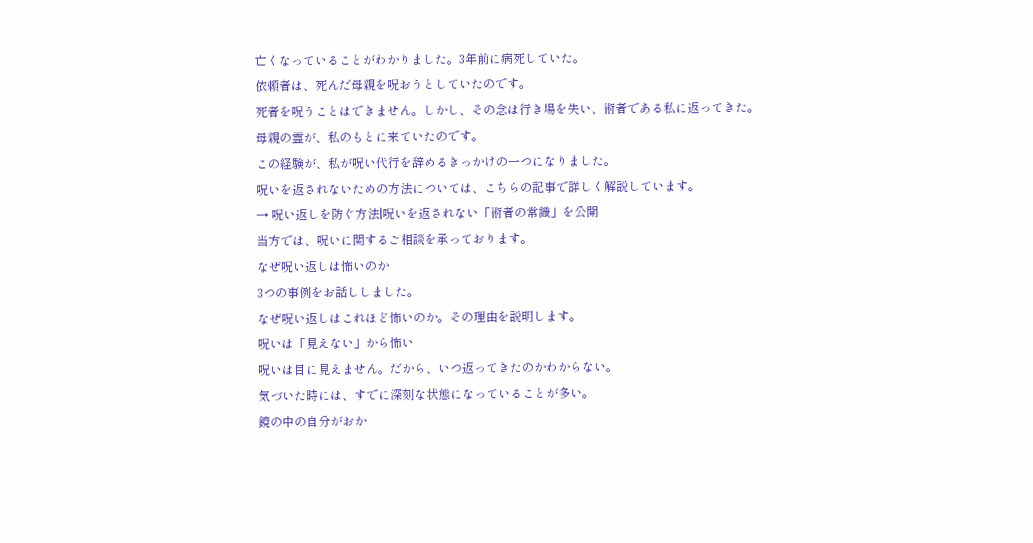亡くなっていることがわかりました。3年前に病死していた。
依頼者は、死んだ母親を呪おうとしていたのです。
死者を呪うことはできません。しかし、その念は行き場を失い、術者である私に返ってきた。
母親の霊が、私のもとに来ていたのです。
この経験が、私が呪い代行を辞めるきっかけの一つになりました。
呪いを返されないための方法については、こちらの記事で詳しく解説しています。
→ 呪い返しを防ぐ方法|呪いを返されない「術者の常識」を公開
当方では、呪いに関するご相談を承っております。
なぜ呪い返しは怖いのか
3つの事例をお話ししました。
なぜ呪い返しはこれほど怖いのか。その理由を説明します。
呪いは「見えない」から怖い
呪いは目に見えません。だから、いつ返ってきたのかわからない。
気づいた時には、すでに深刻な状態になっていることが多い。
鏡の中の自分がおか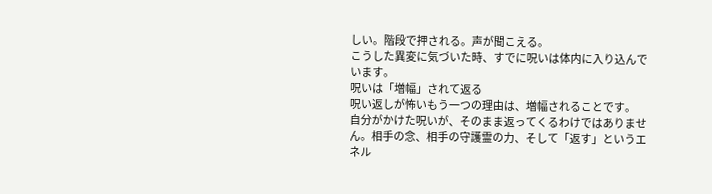しい。階段で押される。声が聞こえる。
こうした異変に気づいた時、すでに呪いは体内に入り込んでいます。
呪いは「増幅」されて返る
呪い返しが怖いもう一つの理由は、増幅されることです。
自分がかけた呪いが、そのまま返ってくるわけではありません。相手の念、相手の守護霊の力、そして「返す」というエネル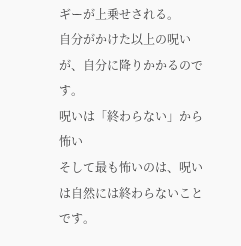ギーが上乗せされる。
自分がかけた以上の呪いが、自分に降りかかるのです。
呪いは「終わらない」から怖い
そして最も怖いのは、呪いは自然には終わらないことです。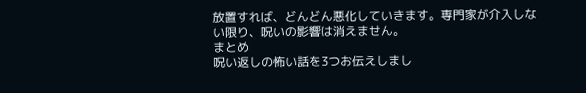放置すれば、どんどん悪化していきます。専門家が介入しない限り、呪いの影響は消えません。
まとめ
呪い返しの怖い話を3つお伝えしまし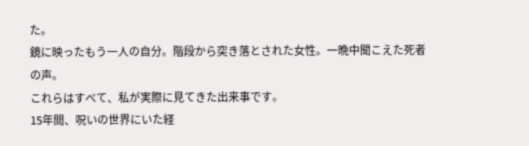た。
鏡に映ったもう一人の自分。階段から突き落とされた女性。一晩中聞こえた死者の声。
これらはすべて、私が実際に見てきた出来事です。
15年間、呪いの世界にいた経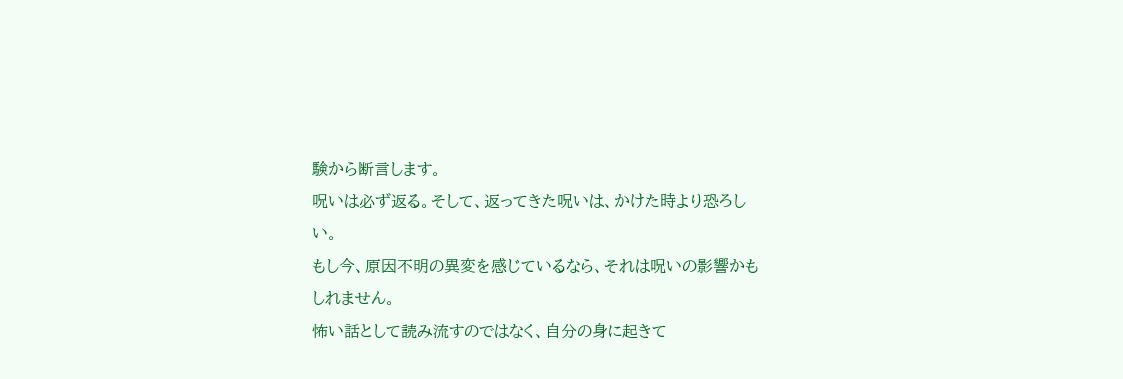験から断言します。
呪いは必ず返る。そして、返ってきた呪いは、かけた時より恐ろしい。
もし今、原因不明の異変を感じているなら、それは呪いの影響かもしれません。
怖い話として読み流すのではなく、自分の身に起きて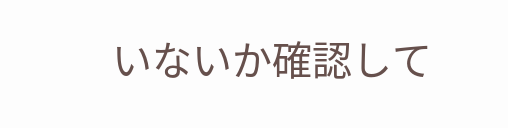いないか確認して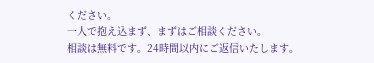ください。
一人で抱え込まず、まずはご相談ください。
相談は無料です。24時間以内にご返信いたします。